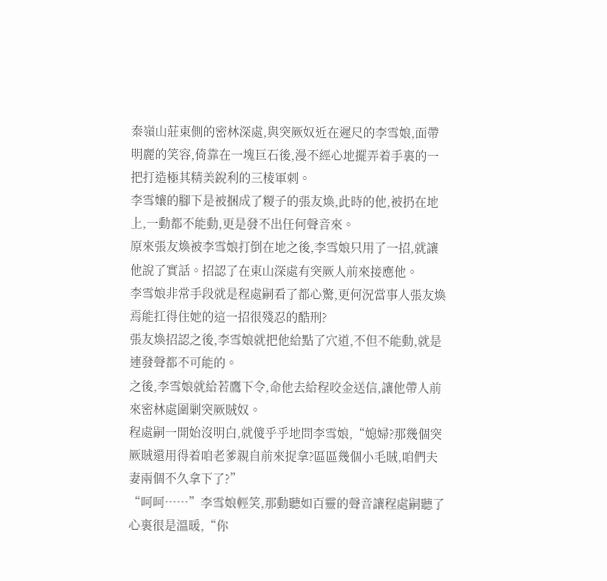秦嶺山莊東側的密林深處,與突厥奴近在遲尺的李雪娘,面帶明麗的笑容,倚靠在一塊巨石後,漫不經心地擺弄着手裏的一把打造極其精美銳利的三棱軍刺。
李雪孃的腳下是被捆成了糉子的張友煥,此時的他,被扔在地上,一動都不能動,更是發不出任何聲音來。
原來張友煥被李雪娘打倒在地之後,李雪娘只用了一招,就讓他說了實話。招認了在東山深處有突厥人前來接應他。
李雪娘非常手段就是程處嗣看了都心驚,更何況當事人張友煥焉能扛得住她的這一招很殘忍的酷刑?
張友煥招認之後,李雪娘就把他給點了穴道,不但不能動,就是連發聲都不可能的。
之後,李雪娘就給若鷹下令,命他去給程咬金送信,讓他帶人前來密林處圍剿突厥賊奴。
程處嗣一開始沒明白,就傻乎乎地問李雪娘,“媳婦?那幾個突厥賊還用得着咱老爹親自前來捉拿?區區幾個小毛賊,咱們夫妻兩個不久拿下了?”
“呵呵……”李雪娘輕笑,那動聽如百靈的聲音讓程處嗣聽了心裏很是溫暖,“你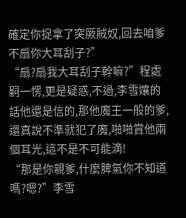確定你捉拿了突厥賊奴,回去咱爹不扇你大耳刮子?”
“扇?扇我大耳刮子幹嘛?”程處嗣一愣,更是疑惑,不過,李雪孃的話他還是信的,那他魔王一般的爹,還真說不準就犯了魔,啪啪賞他兩個耳光,這不是不可能滴!
“那是你親爹,什麼脾氣你不知道嗎?嗯?”李雪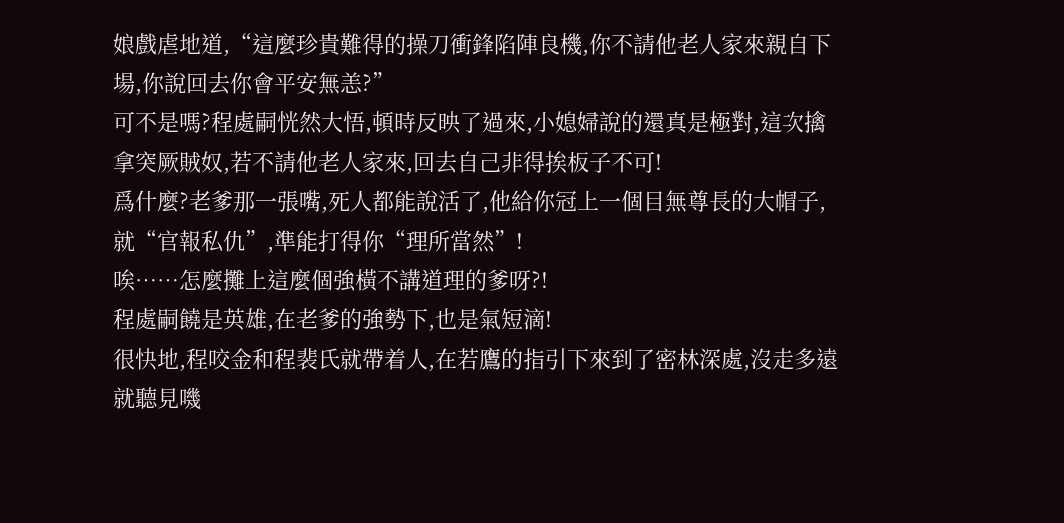娘戲虐地道,“這麼珍貴難得的操刀衝鋒陷陣良機,你不請他老人家來親自下場,你說回去你會平安無恙?”
可不是嗎?程處嗣恍然大悟,頓時反映了過來,小媳婦說的還真是極對,這次擒拿突厥賊奴,若不請他老人家來,回去自己非得挨板子不可!
爲什麼?老爹那一張嘴,死人都能說活了,他給你冠上一個目無尊長的大帽子,就“官報私仇”,準能打得你“理所當然”!
唉……怎麼攤上這麼個強橫不講道理的爹呀?!
程處嗣饒是英雄,在老爹的強勢下,也是氣短滴!
很快地,程咬金和程裴氏就帶着人,在若鷹的指引下來到了密林深處,沒走多遠就聽見嘰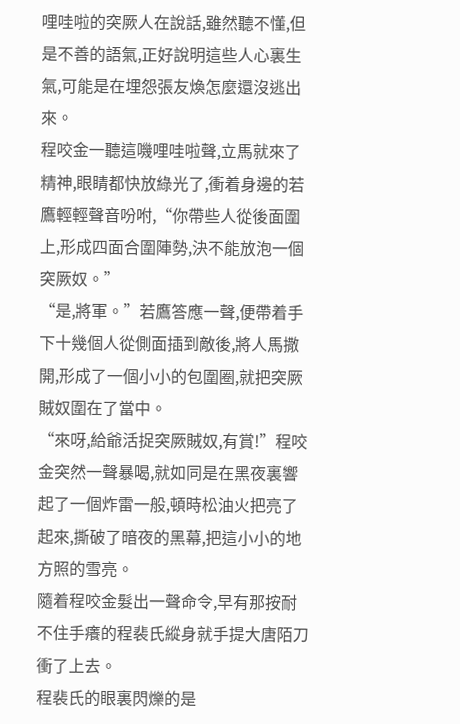哩哇啦的突厥人在說話,雖然聽不懂,但是不善的語氣,正好說明這些人心裏生氣,可能是在埋怨張友煥怎麼還沒逃出來。
程咬金一聽這嘰哩哇啦聲,立馬就來了精神,眼睛都快放綠光了,衝着身邊的若鷹輕輕聲音吩咐,“你帶些人從後面圍上,形成四面合圍陣勢,決不能放泡一個突厥奴。”
“是,將軍。”若鷹答應一聲,便帶着手下十幾個人從側面插到敵後,將人馬撒開,形成了一個小小的包圍圈,就把突厥賊奴圍在了當中。
“來呀,給爺活捉突厥賊奴,有賞!”程咬金突然一聲暴喝,就如同是在黑夜裏響起了一個炸雷一般,頓時松油火把亮了起來,撕破了暗夜的黑幕,把這小小的地方照的雪亮。
隨着程咬金髮出一聲命令,早有那按耐不住手癢的程裴氏縱身就手提大唐陌刀衝了上去。
程裴氏的眼裏閃爍的是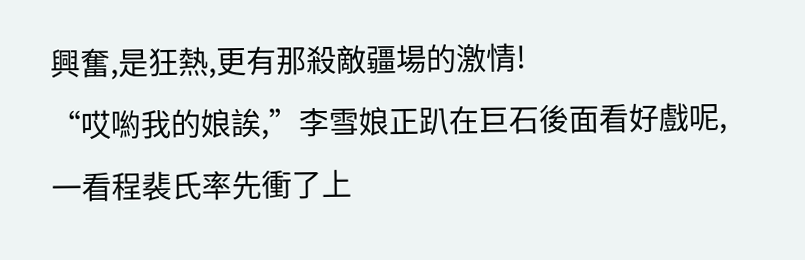興奮,是狂熱,更有那殺敵疆場的激情!
“哎喲我的娘誒,”李雪娘正趴在巨石後面看好戲呢,一看程裴氏率先衝了上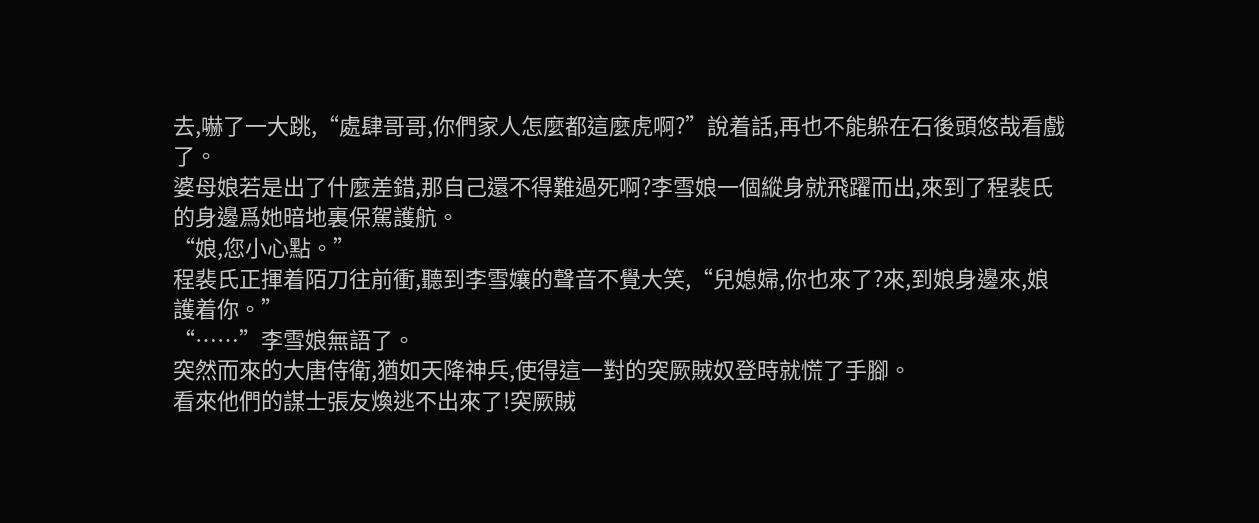去,嚇了一大跳,“處肆哥哥,你們家人怎麼都這麼虎啊?”說着話,再也不能躲在石後頭悠哉看戲了。
婆母娘若是出了什麼差錯,那自己還不得難過死啊?李雪娘一個縱身就飛躍而出,來到了程裴氏的身邊爲她暗地裏保駕護航。
“娘,您小心點。”
程裴氏正揮着陌刀往前衝,聽到李雪孃的聲音不覺大笑,“兒媳婦,你也來了?來,到娘身邊來,娘護着你。”
“……”李雪娘無語了。
突然而來的大唐侍衛,猶如天降神兵,使得這一對的突厥賊奴登時就慌了手腳。
看來他們的謀士張友煥逃不出來了!突厥賊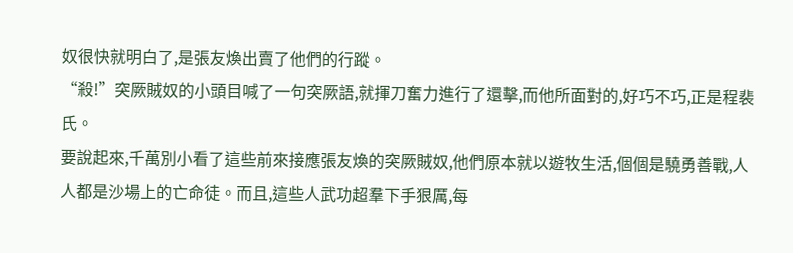奴很快就明白了,是張友煥出賣了他們的行蹤。
“殺!”突厥賊奴的小頭目喊了一句突厥語,就揮刀奮力進行了還擊,而他所面對的,好巧不巧,正是程裴氏。
要說起來,千萬別小看了這些前來接應張友煥的突厥賊奴,他們原本就以遊牧生活,個個是驍勇善戰,人人都是沙場上的亡命徒。而且,這些人武功超羣下手狠厲,每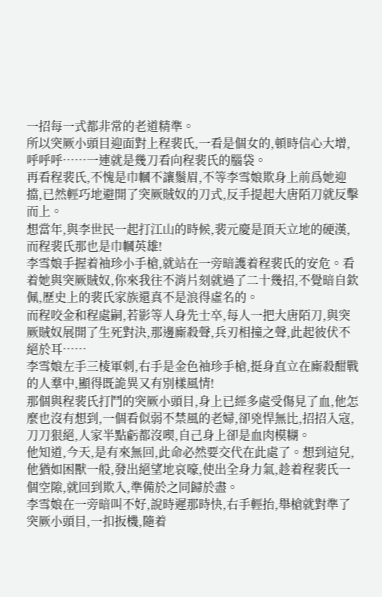一招每一式都非常的老道精準。
所以突厥小頭目迎面對上程裴氏,一看是個女的,頓時信心大增,呼呼呼……一連就是幾刀看向程裴氏的腦袋。
再看程裴氏,不愧是巾幗不讓鬚眉,不等李雪娘欺身上前爲她迎擋,已然輕巧地避開了突厥賊奴的刀式,反手提起大唐陌刀就反擊而上。
想當年,與李世民一起打江山的時候,裴元慶是頂天立地的硬漢,而程裴氏那也是巾幗英雄!
李雪娘手握着袖珍小手槍,就站在一旁暗護着程裴氏的安危。看着她與突厥賊奴,你來我往不消片刻就過了二十幾招,不覺暗自欽佩,歷史上的裴氏家族還真不是浪得虛名的。
而程咬金和程處嗣,若影等人身先士卒,每人一把大唐陌刀,與突厥賊奴展開了生死對決,那邊廝殺聲,兵刃相撞之聲,此起彼伏不絕於耳……
李雪娘左手三棱軍刺,右手是金色袖珍手槍,挺身直立在廝殺酣戰的人羣中,顯得既詭異又有別樣風情!
那個與程裴氏打鬥的突厥小頭目,身上已經多處受傷見了血,他怎麼也沒有想到,一個看似弱不禁風的老婦,卻兇悍無比,招招入寇,刀刀狠絕,人家半點虧都沒喫,自己身上卻是血肉模糊。
他知道,今天,是有來無回,此命必然要交代在此處了。想到這兒,他猶如困獸一般,發出絕望地哀嚎,使出全身力氣,趁着程裴氏一個空隙,就回到欺入,準備於之同歸於盡。
李雪娘在一旁暗叫不好,說時遲那時快,右手輕抬,舉槍就對準了突厥小頭目,一扣扳機,隨着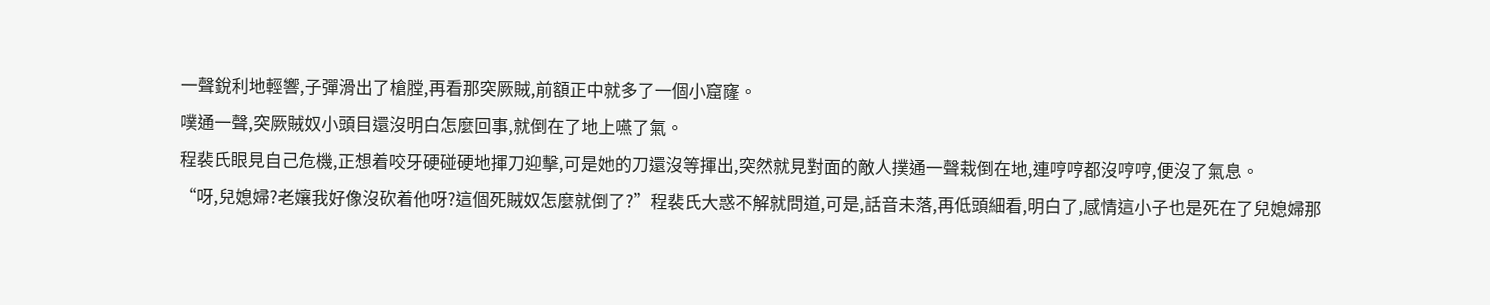一聲銳利地輕響,子彈滑出了槍膛,再看那突厥賊,前額正中就多了一個小窟窿。
噗通一聲,突厥賊奴小頭目還沒明白怎麼回事,就倒在了地上嚥了氣。
程裴氏眼見自己危機,正想着咬牙硬碰硬地揮刀迎擊,可是她的刀還沒等揮出,突然就見對面的敵人撲通一聲栽倒在地,連哼哼都沒哼哼,便沒了氣息。
“呀,兒媳婦?老孃我好像沒砍着他呀?這個死賊奴怎麼就倒了?”程裴氏大惑不解就問道,可是,話音未落,再低頭細看,明白了,感情這小子也是死在了兒媳婦那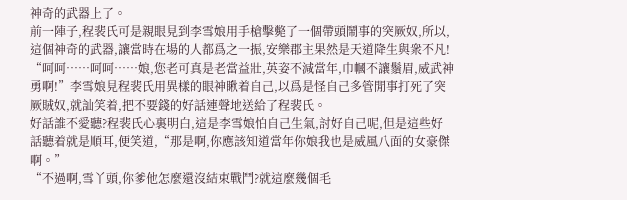神奇的武器上了。
前一陣子,程裴氏可是親眼見到李雪娘用手槍擊斃了一個帶頭鬧事的突厥奴,所以,這個神奇的武器,讓當時在場的人都爲之一振,安樂郡主果然是天道降生與衆不凡!
“呵呵……呵呵……娘,您老可真是老當益壯,英姿不減當年,巾幗不讓鬚眉,威武神勇啊!”李雪娘見程裴氏用異樣的眼神瞅着自己,以爲是怪自己多管閒事打死了突厥賊奴,就訕笑着,把不要錢的好話連聲地送給了程裴氏。
好話誰不愛聽?程裴氏心裏明白,這是李雪娘怕自己生氣,討好自己呢,但是這些好話聽着就是順耳,便笑道,“那是啊,你應該知道當年你娘我也是威風八面的女豪傑啊。”
“不過啊,雪丫頭,你爹他怎麼還沒結束戰鬥?就這麼幾個毛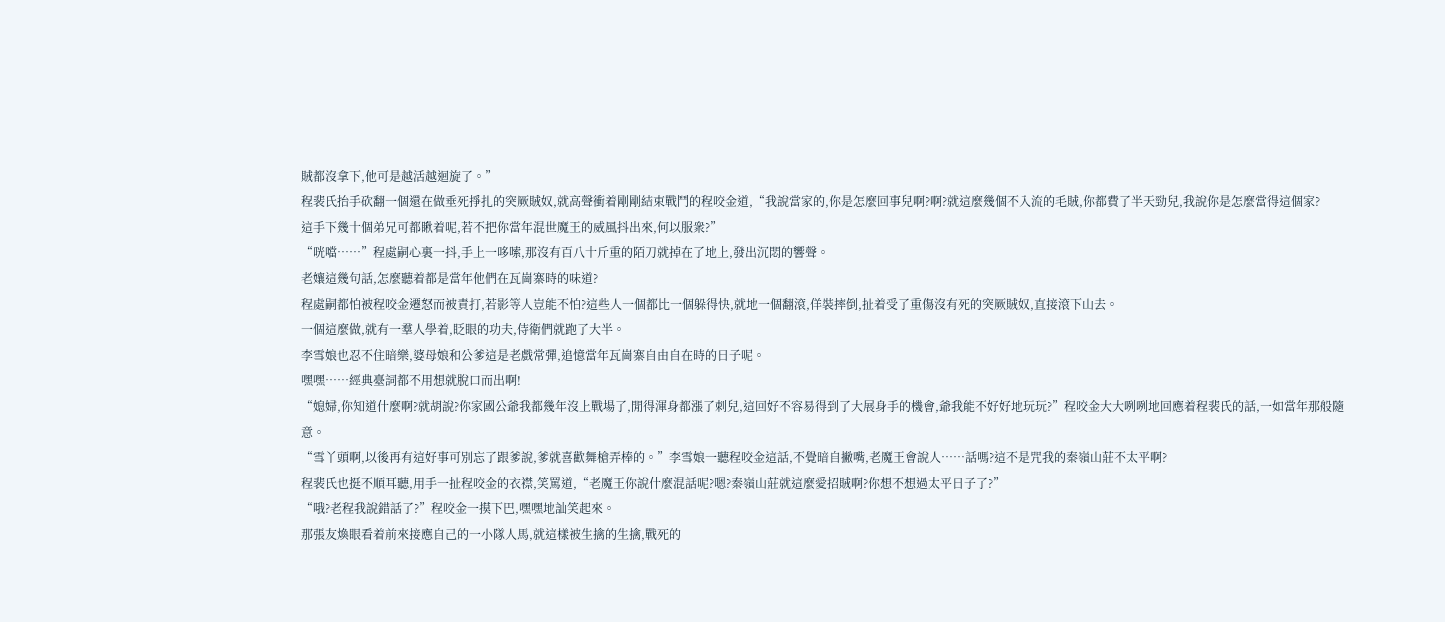賊都沒拿下,他可是越活越迴旋了。”
程裴氏抬手砍翻一個還在做垂死掙扎的突厥賊奴,就高聲衝着剛剛結束戰鬥的程咬金道,“我說當家的,你是怎麼回事兒啊?啊?就這麼幾個不入流的毛賊,你都費了半天勁兒,我說你是怎麼當得這個家?
這手下幾十個弟兄可都瞅着呢,若不把你當年混世魔王的威風抖出來,何以服衆?”
“咣噹……”程處嗣心裏一抖,手上一哆嗦,那沒有百八十斤重的陌刀就掉在了地上,發出沉悶的響聲。
老孃這幾句話,怎麼聽着都是當年他們在瓦崗寨時的味道?
程處嗣都怕被程咬金遷怒而被責打,若影等人豈能不怕?這些人一個都比一個躲得快,就地一個翻滾,佯裝摔倒,扯着受了重傷沒有死的突厥賊奴,直接滾下山去。
一個這麼做,就有一羣人學着,眨眼的功夫,侍衛們就跑了大半。
李雪娘也忍不住暗樂,婆母娘和公爹這是老戲常彈,追憶當年瓦崗寨自由自在時的日子呢。
嘿嘿……經典臺詞都不用想就脫口而出啊!
“媳婦,你知道什麼啊?就胡說?你家國公爺我都幾年沒上戰場了,閒得渾身都漲了刺兒,這回好不容易得到了大展身手的機會,爺我能不好好地玩玩?”程咬金大大咧咧地回應着程裴氏的話,一如當年那般隨意。
“雪丫頭啊,以後再有這好事可別忘了跟爹說,爹就喜歡舞槍弄棒的。”李雪娘一聽程咬金這話,不覺暗自撇嘴,老魔王會說人……話嗎?這不是咒我的秦嶺山莊不太平啊?
程裴氏也挺不順耳聽,用手一扯程咬金的衣襟,笑罵道,“老魔王你說什麼混話呢?嗯?秦嶺山莊就這麼愛招賊啊?你想不想過太平日子了?”
“哦?老程我說錯話了?”程咬金一摸下巴,嘿嘿地訕笑起來。
那張友煥眼看着前來接應自己的一小隊人馬,就這樣被生擒的生擒,戰死的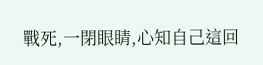戰死,一閉眼睛,心知自己這回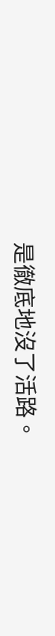是徹底地沒了活路。